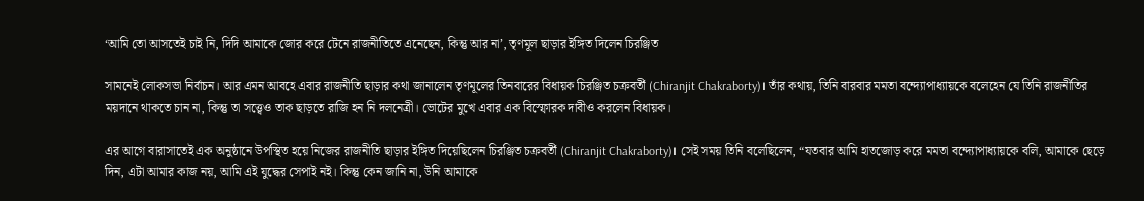‘আমি তো আসতেই চাই নি, দিদি আমাকে জোর করে টেনে রাজনীতিতে এনেছেন, কিন্তু আর না’, তৃণমূল ছাড়ার ইঙ্গিত দিলেন চিরঞ্জিত

সামনেই লোকসভা নির্বাচন। আর এমন আবহে এবার রাজনীতি ছাড়ার কথা জানালেন তৃণমূলের তিনবারের বিধায়ক চিরঞ্জিত চক্রবর্তী (Chiranjit Chakraborty)। তাঁর কথায়, তিনি বারবার মমতা বন্দ্যোপাধ্যায়কে বলেহেন যে তিনি রাজনীতির ময়দানে থাকতে চান না, কিন্তু তা সত্ত্বেও তাক ছাড়তে রাজি হন নি দলনেত্রী। ভোটের মুখে এবার এক বিস্ফোরক দাবীও করলেন বিধায়ক।

এর আগে বারাসাতেই এক অনুষ্ঠানে উপস্থিত হয়ে নিজের রাজনীতি ছাড়ার ইঙ্গিত দিয়েছিলেন চিরঞ্জিত চক্রবর্তী (Chiranjit Chakraborty)। সেই সময় তিনি বলেছিলেন, “যতবার আমি হাতজোড় করে মমতা বন্দ্যোপাধ্যায়কে বলি, আমাকে ছেড়ে দিন, এটা আমার কাজ নয়, আমি এই যুদ্ধের সেপাই নই। কিন্তু কেন জানি না, উনি আমাকে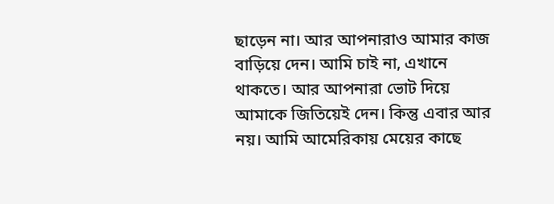ছাড়েন না। আর আপনারাও আমার কাজ বাড়িয়ে দেন। আমি চাই না, এখানে থাকতে। আর আপনারা ভোট দিয়ে আমাকে জিতিয়েই দেন। কিন্তু এবার আর নয়। আমি আমেরিকায় মেয়ের কাছে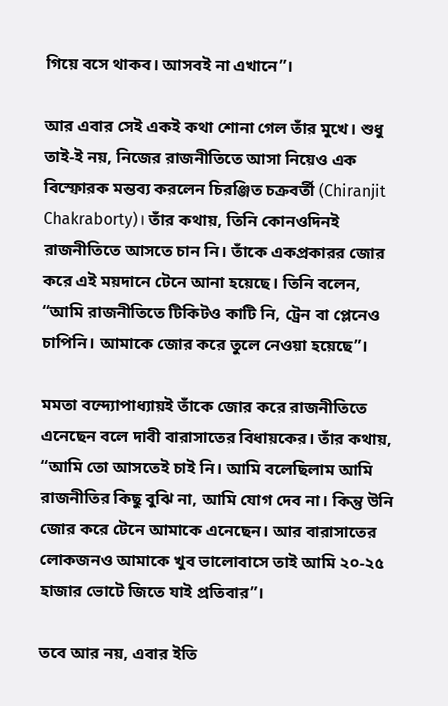গিয়ে বসে থাকব। আসবই না এখানে”।

আর এবার সেই একই কথা শোনা গেল তাঁর মুখে। শুধু তাই-ই নয়, নিজের রাজনীতিতে আসা নিয়েও এক বিস্ফোরক মন্তব্য করলেন চিরঞ্জিত চক্রবর্তী (Chiranjit Chakraborty)। তাঁর কথায়, তিনি কোনওদিনই রাজনীতিতে আসতে চান নি। তাঁকে একপ্রকারর জোর করে এই ময়দানে টেনে আনা হয়েছে। তিনি বলেন, “আমি রাজনীতিতে টিকিটও কাটি নি, ট্রেন বা প্লেনেও চাপিনি। আমাকে জোর করে তুলে নেওয়া হয়েছে”।

মমতা বন্দ্যোপাধ্যায়ই তাঁকে জোর করে রাজনীতিতে এনেছেন বলে দাবী বারাসাতের বিধায়কের। তাঁর কথায়, “আমি তো আসতেই চাই নি। আমি বলেছিলাম আমি রাজনীতির কিছু বুঝি না, আমি যোগ দেব না। কিন্তু উনি জোর করে টেনে আমাকে এনেছেন। আর বারাসাতের লোকজনও আমাকে খুব ভালোবাসে তাই আমি ২০-২৫ হাজার ভোটে জিতে যাই প্রতিবার”।

তবে আর নয়, এবার ইতি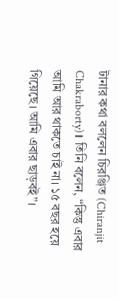টানার কথা বললেন চিরঞ্জিত (Chiranjit Chakraborty)। তিনি বলেন, “কিন্তু এবার আমি আর থাকতে চাই না। ১৫ বছর হয়ে গিয়েছে। আমি এবার ছাড়বই”।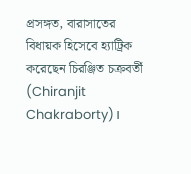প্রসঙ্গত, বারাসাতের বিধায়ক হিসেবে হ্যাট্রিক করেছেন চিরঞ্জিত চক্রবর্তী (Chiranjit Chakraborty)।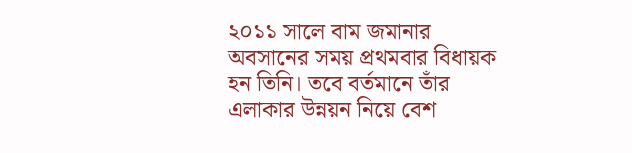২০১১ সালে বাম জমানার অবসানের সময় প্রথমবার বিধায়ক হন তিনি। তবে বর্তমানে তাঁর এলাকার উন্নয়ন নিয়ে বেশ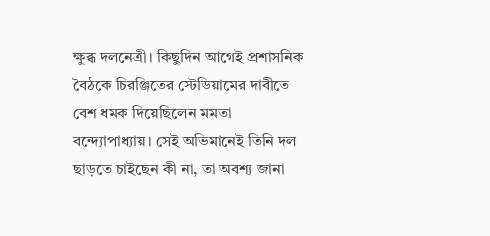ক্ষুব্ধ দলনেত্রী। কিছুদিন আগেই প্রশাসনিক বৈঠকে চিরঞ্জিতের স্টেডিয়ামের দাবীতে বেশ ধমক দিয়েছিলেন মমতা বন্দ্যোপাধ্যায়। সেই অভিমানেই তিনি দল ছাড়তে চাইছেন কী না, তা অবশ্য জানা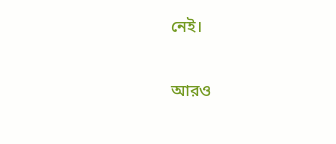নেই।

আরও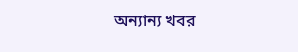অন্যান্য খবর